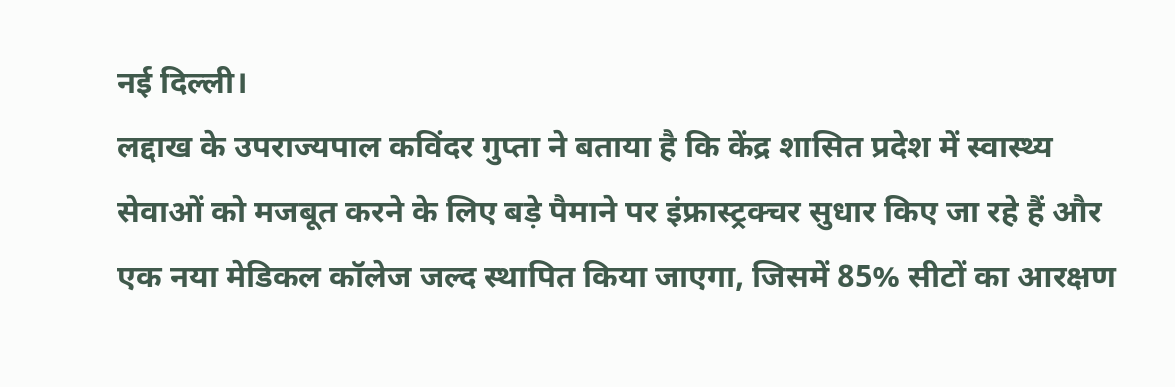नई दिल्ली।
लद्दाख के उपराज्यपाल कविंदर गुप्ता ने बताया है कि केंद्र शासित प्रदेश में स्वास्थ्य सेवाओं को मजबूत करने के लिए बड़े पैमाने पर इंफ्रास्ट्रक्चर सुधार किए जा रहे हैं और एक नया मेडिकल कॉलेज जल्द स्थापित किया जाएगा, जिसमें 85% सीटों का आरक्षण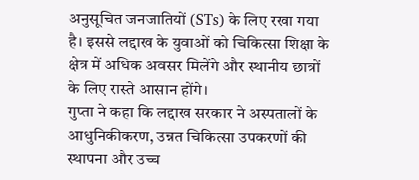अनुसूचित जनजातियों (STs) के लिए रखा गया है। इससे लद्दाख के युवाओं को चिकित्सा शिक्षा के क्षेत्र में अधिक अवसर मिलेंगे और स्थानीय छात्रों के लिए रास्ते आसान होंगे।
गुप्ता ने कहा कि लद्दाख सरकार ने अस्पतालों के आधुनिकीकरण, उन्नत चिकित्सा उपकरणों की स्थापना और उच्च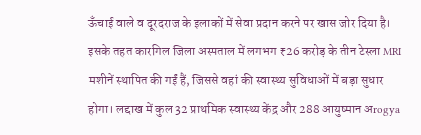ऊँचाई वाले व दूरदराज के इलाकों में सेवा प्रदान करने पर खास जोर दिया है। इसके तहत कारगिल जिला अस्पताल में लगभग ₹26 करोड़ के तीन टेस्ला MRI मशीनें स्थापित की गईं हैं, जिससे वहां की स्वास्थ्य सुविधाओं में बड़ा सुधार होगा। लद्दाख में कुल 32 प्राथमिक स्वास्थ्य केंद्र और 288 आयुष्मान अrogya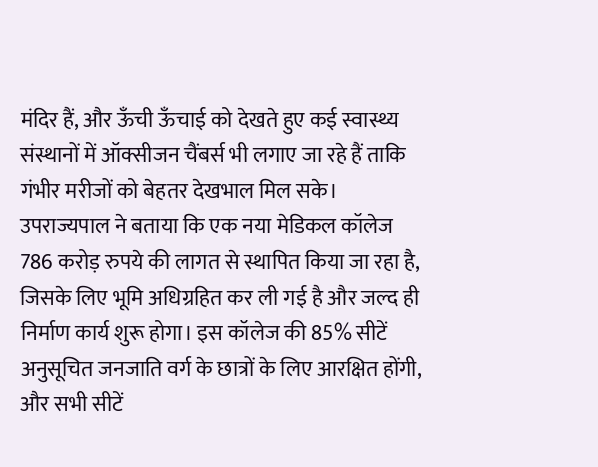मंदिर हैं, और ऊँची ऊँचाई को देखते हुए कई स्वास्थ्य संस्थानों में ऑक्सीजन चैंबर्स भी लगाए जा रहे हैं ताकि गंभीर मरीजों को बेहतर देखभाल मिल सके।
उपराज्यपाल ने बताया कि एक नया मेडिकल कॉलेज 786 करोड़ रुपये की लागत से स्थापित किया जा रहा है, जिसके लिए भूमि अधिग्रहित कर ली गई है और जल्द ही निर्माण कार्य शुरू होगा। इस कॉलेज की 85% सीटें अनुसूचित जनजाति वर्ग के छात्रों के लिए आरक्षित होंगी, और सभी सीटें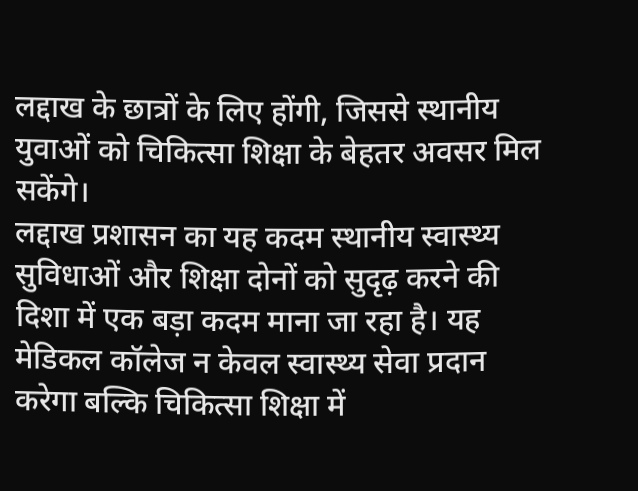लद्दाख के छात्रों के लिए होंगी, जिससे स्थानीय युवाओं को चिकित्सा शिक्षा के बेहतर अवसर मिल सकेंगे।
लद्दाख प्रशासन का यह कदम स्थानीय स्वास्थ्य सुविधाओं और शिक्षा दोनों को सुदृढ़ करने की दिशा में एक बड़ा कदम माना जा रहा है। यह मेडिकल कॉलेज न केवल स्वास्थ्य सेवा प्रदान करेगा बल्कि चिकित्सा शिक्षा में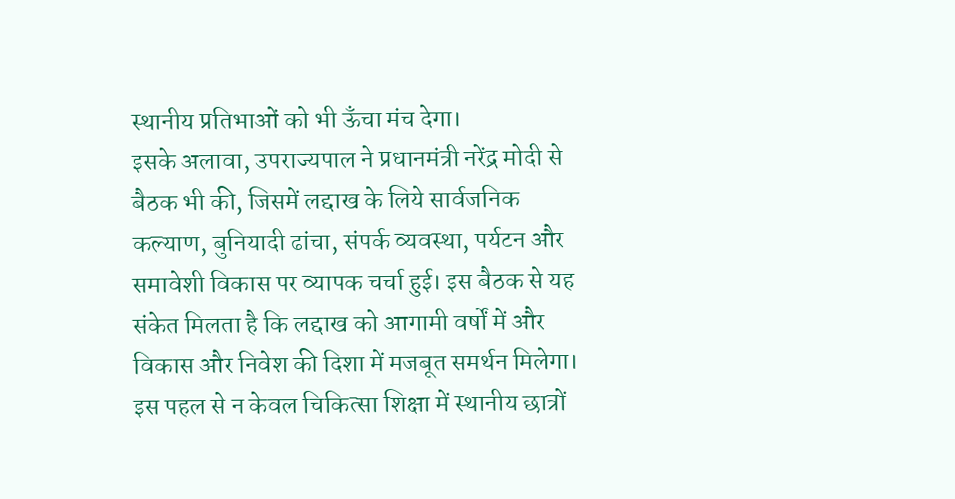स्थानीय प्रतिभाओं को भी ऊँचा मंच देगा।
इसके अलावा, उपराज्यपाल ने प्रधानमंत्री नरेंद्र मोदी से बैठक भी की, जिसमें लद्दाख के लिये सार्वजनिक कल्याण, बुनियादी ढांचा, संपर्क व्यवस्था, पर्यटन और समावेशी विकास पर व्यापक चर्चा हुई। इस बैठक से यह संकेत मिलता है कि लद्दाख को आगामी वर्षों में और विकास और निवेश की दिशा में मजबूत समर्थन मिलेगा। इस पहल से न केवल चिकित्सा शिक्षा में स्थानीय छात्रों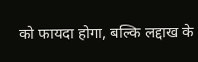को फायदा होगा, बल्कि लद्दाख के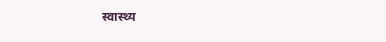स्वास्थ्य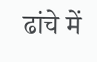ढांचे में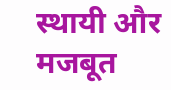स्थायी और मजबूत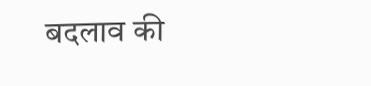बदलाव की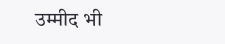उम्मीद भी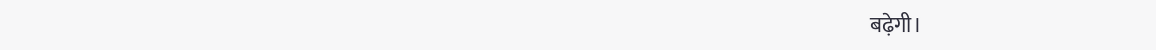बढ़ेगी।